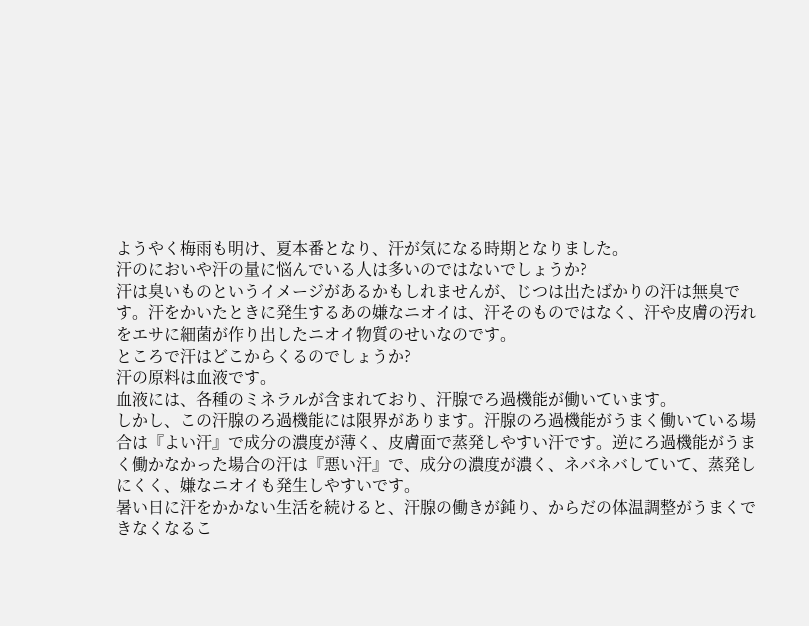ようやく梅雨も明け、夏本番となり、汗が気になる時期となりました。
汗のにおいや汗の量に悩んでいる人は多いのではないでしょうか?
汗は臭いものというイメージがあるかもしれませんが、じつは出たばかりの汗は無臭です。汗をかいたときに発生するあの嫌なニオイは、汗そのものではなく、汗や皮膚の汚れをエサに細菌が作り出したニオイ物質のせいなのです。
ところで汗はどこからくるのでしょうか?
汗の原料は血液です。
血液には、各種のミネラルが含まれており、汗腺でろ過機能が働いています。
しかし、この汗腺のろ過機能には限界があります。汗腺のろ過機能がうまく働いている場合は『よい汗』で成分の濃度が薄く、皮膚面で蒸発しやすい汗です。逆にろ過機能がうまく働かなかった場合の汗は『悪い汗』で、成分の濃度が濃く、ネバネバしていて、蒸発しにくく、嫌なニオイも発生しやすいです。
暑い日に汗をかかない生活を続けると、汗腺の働きが鈍り、からだの体温調整がうまくできなくなるこ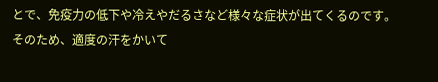とで、免疫力の低下や冷えやだるさなど様々な症状が出てくるのです。
そのため、適度の汗をかいて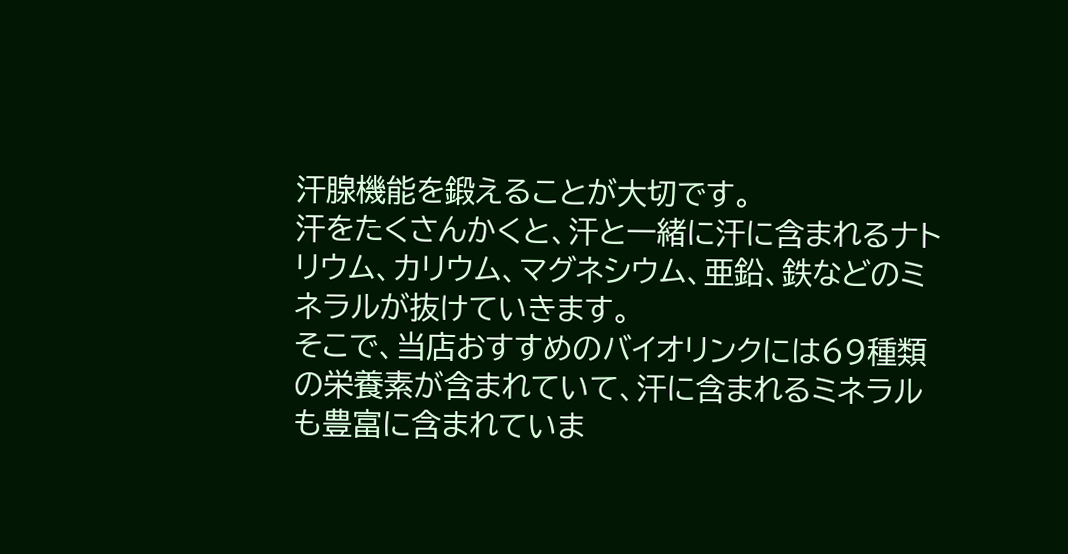汗腺機能を鍛えることが大切です。
汗をたくさんかくと、汗と一緒に汗に含まれるナトリウム、カリウム、マグネシウム、亜鉛、鉄などのミネラルが抜けていきます。
そこで、当店おすすめのバイオリンクには69種類の栄養素が含まれていて、汗に含まれるミネラルも豊富に含まれていま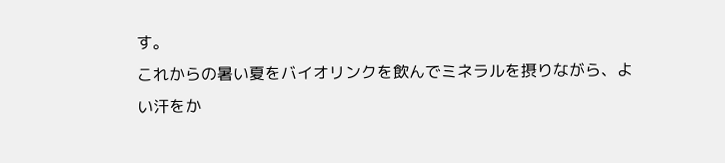す。
これからの暑い夏をバイオリンクを飲んでミネラルを摂りながら、よい汗をか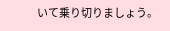いて乗り切りましょう。